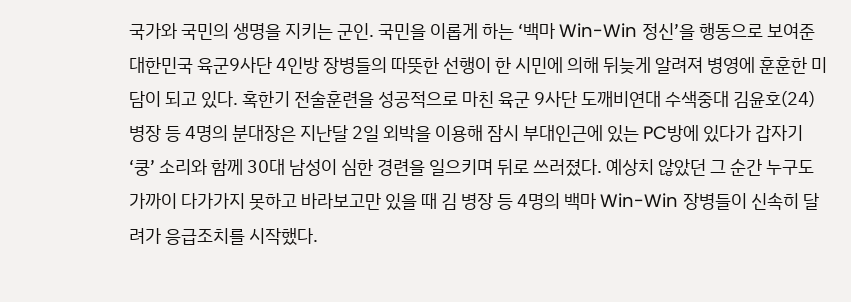국가와 국민의 생명을 지키는 군인. 국민을 이롭게 하는 ‘백마 Win-Win 정신’을 행동으로 보여준 대한민국 육군9사단 4인방 장병들의 따뜻한 선행이 한 시민에 의해 뒤늦게 알려져 병영에 훈훈한 미담이 되고 있다. 혹한기 전술훈련을 성공적으로 마친 육군 9사단 도깨비연대 수색중대 김윤호(24)병장 등 4명의 분대장은 지난달 2일 외박을 이용해 잠시 부대인근에 있는 PC방에 있다가 갑자기 ‘쿵’ 소리와 함께 30대 남성이 심한 경련을 일으키며 뒤로 쓰러졌다. 예상치 않았던 그 순간 누구도 가까이 다가가지 못하고 바라보고만 있을 때 김 병장 등 4명의 백마 Win-Win 장병들이 신속히 달려가 응급조치를 시작했다.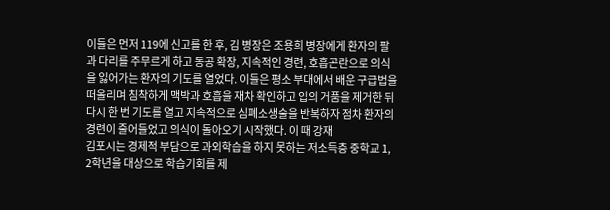이들은 먼저 119에 신고를 한 후, 김 병장은 조용희 병장에게 환자의 팔과 다리를 주무르게 하고 동공 확장, 지속적인 경련, 호흡곤란으로 의식을 잃어가는 환자의 기도를 열었다. 이들은 평소 부대에서 배운 구급법을 떠올리며 침착하게 맥박과 호흡을 재차 확인하고 입의 거품을 제거한 뒤 다시 한 번 기도를 열고 지속적으로 심폐소생술을 반복하자 점차 환자의 경련이 줄어들었고 의식이 돌아오기 시작했다. 이 때 강재
김포시는 경제적 부담으로 과외학습을 하지 못하는 저소득층 중학교 1, 2학년을 대상으로 학습기회를 제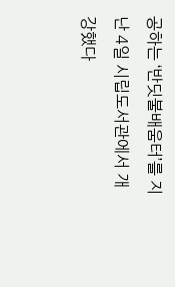공하는 ‘반딧불배움터’를 지난 4일 시립도서관에서 개강했다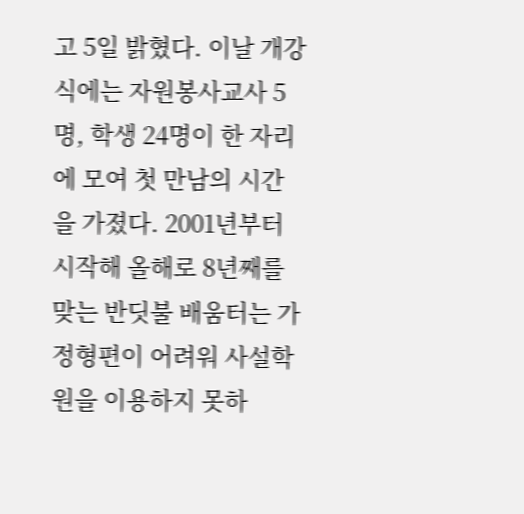고 5일 밝혔다. 이날 개강식에는 자원봉사교사 5명, 학생 24명이 한 자리에 모여 첫 만남의 시간을 가졌다. 2001년부터 시작해 올해로 8년째를 맞는 반딧불 배움터는 가정형편이 어려워 사설학원을 이용하지 못하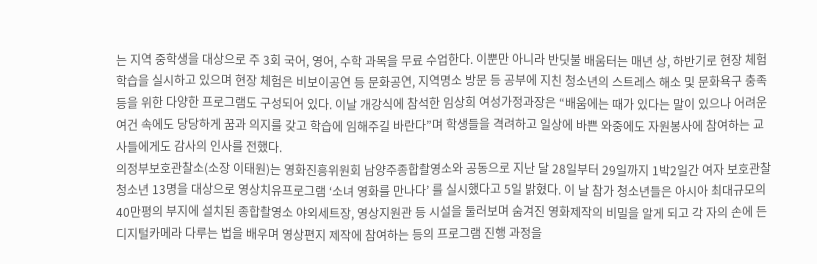는 지역 중학생을 대상으로 주 3회 국어, 영어, 수학 과목을 무료 수업한다. 이뿐만 아니라 반딧불 배움터는 매년 상, 하반기로 현장 체험학습을 실시하고 있으며 현장 체험은 비보이공연 등 문화공연, 지역명소 방문 등 공부에 지친 청소년의 스트레스 해소 및 문화욕구 충족 등을 위한 다양한 프로그램도 구성되어 있다. 이날 개강식에 참석한 임상희 여성가정과장은 “배움에는 때가 있다는 말이 있으나 어려운 여건 속에도 당당하게 꿈과 의지를 갖고 학습에 임해주길 바란다”며 학생들을 격려하고 일상에 바쁜 와중에도 자원봉사에 참여하는 교사들에게도 감사의 인사를 전했다.
의정부보호관찰소(소장 이태원)는 영화진흥위원회 남양주종합촬영소와 공동으로 지난 달 28일부터 29일까지 1박2일간 여자 보호관찰청소년 13명을 대상으로 영상치유프로그램 ‘소녀 영화를 만나다’ 를 실시했다고 5일 밝혔다. 이 날 참가 청소년들은 아시아 최대규모의 40만평의 부지에 설치된 종합촬영소 야외세트장, 영상지원관 등 시설을 둘러보며 숨겨진 영화제작의 비밀을 알게 되고 각 자의 손에 든 디지털카메라 다루는 법을 배우며 영상편지 제작에 참여하는 등의 프로그램 진행 과정을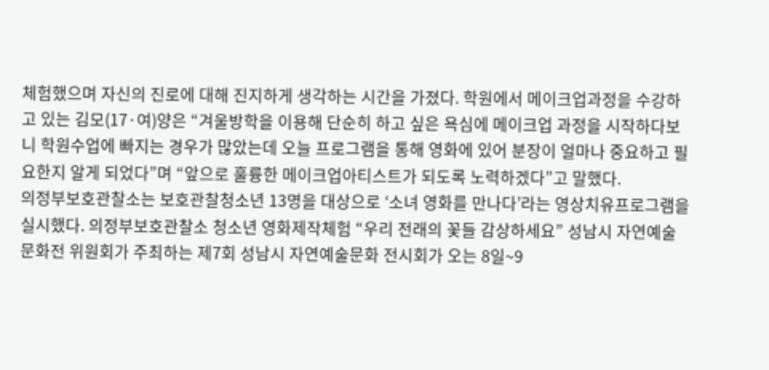체험했으며 자신의 진로에 대해 진지하게 생각하는 시간을 가졌다. 학원에서 메이크업과정을 수강하고 있는 김모(17·여)양은 “겨울방학을 이용해 단순히 하고 싶은 욕심에 메이크업 과정을 시작하다보니 학원수업에 빠지는 경우가 많았는데 오늘 프로그램을 통해 영화에 있어 분장이 얼마나 중요하고 필요한지 알게 되었다”며 “앞으로 훌륭한 메이크업아티스트가 되도록 노력하겠다”고 말했다.
의정부보호관찰소는 보호관찰청소년 13명을 대상으로 ‘소녀 영화를 만나다’라는 영상치유프로그램을 실시했다. 의정부보호관찰소 청소년 영화제작체험 “우리 전래의 꽃들 감상하세요” 성남시 자연예술문화전 위원회가 주최하는 제7회 성남시 자연예술문화 전시회가 오는 8일~9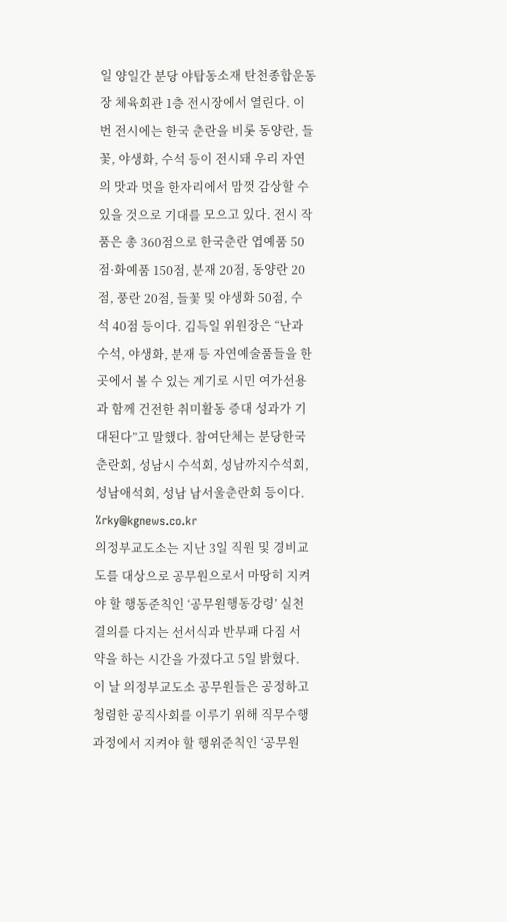일 양일간 분당 야탑동소재 탄천종합운동장 체육회관 1층 전시장에서 열린다. 이번 전시에는 한국 춘란을 비롯 동양란, 들꽃, 야생화, 수석 등이 전시돼 우리 자연의 맛과 멋을 한자리에서 맘껏 감상할 수 있을 것으로 기대를 모으고 있다. 전시 작품은 총 360점으로 한국춘란 엽예품 50점·화예품 150점, 분재 20점, 동양란 20점, 풍란 20점, 들꽃 및 야생화 50점, 수석 40점 등이다. 김득일 위원장은 “난과 수석, 야생화, 분재 등 자연예술품들을 한 곳에서 볼 수 있는 계기로 시민 여가선용과 함께 건전한 취미활동 증대 성과가 기대된다”고 말했다. 참여단체는 분당한국춘란회, 성남시 수석회, 성남까지수석회, 성남애석회, 성남 남서울춘란회 등이다. %rky@kgnews.co.kr
의정부교도소는 지난 3일 직원 및 경비교도를 대상으로 공무원으로서 마땅히 지켜야 할 행동준칙인 ‘공무원행동강령’ 실천결의를 다지는 선서식과 반부패 다짐 서약을 하는 시간을 가졌다고 5일 밝혔다. 이 날 의정부교도소 공무원들은 공정하고 청렴한 공직사회를 이루기 위해 직무수행 과정에서 지켜야 할 행위준칙인 ‘공무원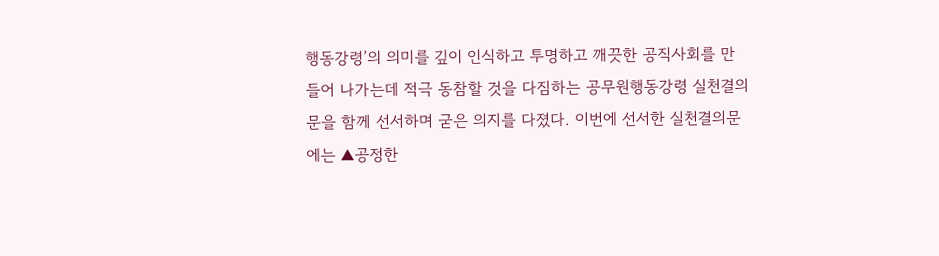행동강령’의 의미를 깊이 인식하고 투명하고 깨끗한 공직사회를 만들어 나가는데 적극 동참할 것을 다짐하는 공무원행동강령 실천결의문을 함께 선서하며 굳은 의지를 다졌다. 이번에 선서한 실천결의문에는 ▲공정한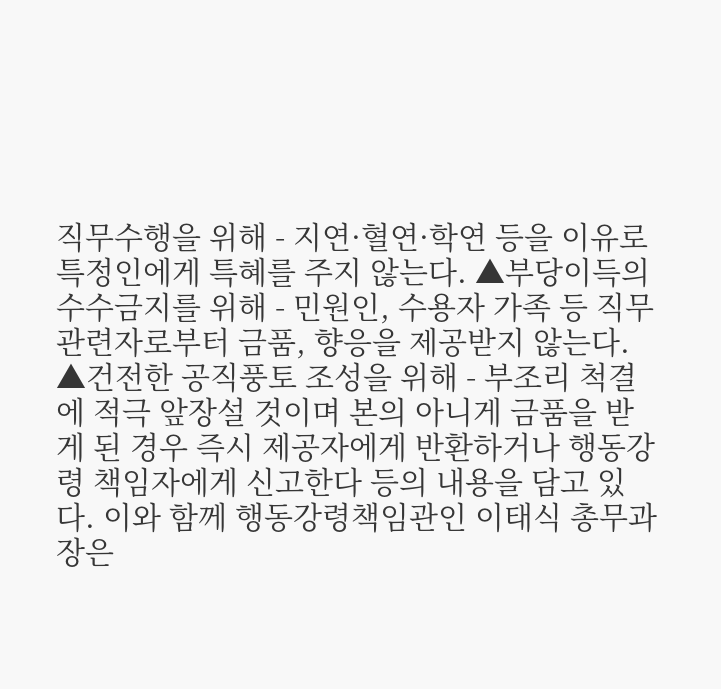직무수행을 위해 - 지연·혈연·학연 등을 이유로 특정인에게 특혜를 주지 않는다. ▲부당이득의 수수금지를 위해 - 민원인, 수용자 가족 등 직무관련자로부터 금품, 향응을 제공받지 않는다. ▲건전한 공직풍토 조성을 위해 - 부조리 척결에 적극 앞장설 것이며 본의 아니게 금품을 받게 된 경우 즉시 제공자에게 반환하거나 행동강령 책임자에게 신고한다 등의 내용을 담고 있다. 이와 함께 행동강령책임관인 이태식 총무과장은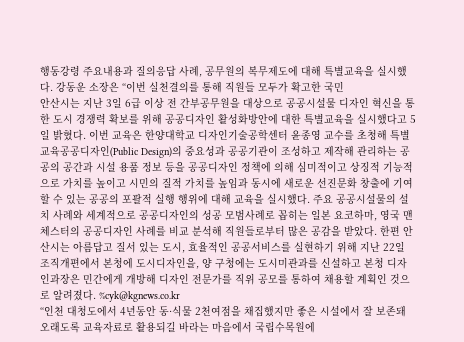행동강령 주요내용과 질의응답 사례, 공무원의 복무제도에 대해 특별교육을 실시했다. 강동운 소장은 “이번 실천결의를 통해 직원들 모두가 확고한 국민
안산시는 지난 3일 6급 이상 전 간부공무원을 대상으로 공공시설물 디자인 혁신을 통한 도시 경쟁력 확보를 위해 공공디자인 활성화방안에 대한 특별교육을 실시했다고 5일 밝혔다. 이번 교육은 한양대학교 디자인기술공학센터 윤종영 교수를 초청해 특별교육공공디자인(Public Design)의 중요성과 공공기관이 조성하고 제작해 관리하는 공공의 공간과 시설 용품 정보 등을 공공디자인 정책에 의해 심미적이고 상징적 기능적으로 가치를 높이고 시민의 질적 가치를 높임과 동시에 새로운 선진문화 창출에 기여할 수 있는 공공의 포괄적 실행 행위에 대해 교육을 실시했다. 주요 공공시설물의 설치 사례와 세계적으로 공공디자인의 성공 모범사례로 꼽히는 일본 요코하마, 영국 맨체스터의 공공디자인 사례를 비교 분석해 직원들로부터 많은 공감을 받았다. 한편 안산시는 아름답고 질서 있는 도시, 효율적인 공공서비스를 실현하기 위해 지난 22일 조직개편에서 본청에 도시디자인을, 양 구청에는 도시미관과를 신설하고 본청 디자인과장은 민간에게 개방해 디자인 전문가를 직위 공모를 통하여 채용할 계획인 것으로 알려졌다. %cyk@kgnews.co.kr
“인천 대청도에서 4년동안 동·식물 2천여점을 채집했지만 좋은 시설에서 잘 보존돼 오래도록 교육자료로 활용되길 바라는 마음에서 국립수목원에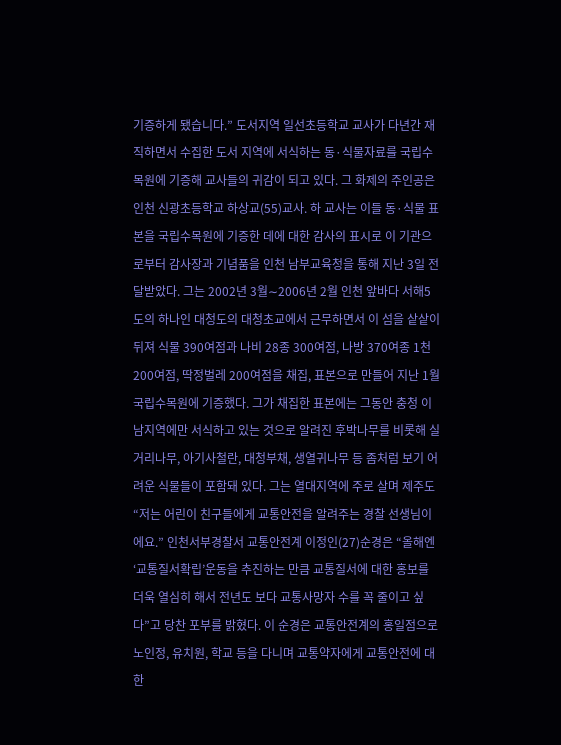기증하게 됐습니다.” 도서지역 일선초등학교 교사가 다년간 재직하면서 수집한 도서 지역에 서식하는 동·식물자료를 국립수목원에 기증해 교사들의 귀감이 되고 있다. 그 화제의 주인공은 인천 신광초등학교 하상교(55)교사. 하 교사는 이들 동·식물 표본을 국립수목원에 기증한 데에 대한 감사의 표시로 이 기관으로부터 감사장과 기념품을 인천 남부교육청을 통해 지난 3일 전달받았다. 그는 2002년 3월∼2006년 2월 인천 앞바다 서해5도의 하나인 대청도의 대청초교에서 근무하면서 이 섬을 샅샅이 뒤져 식물 390여점과 나비 28종 300여점, 나방 370여종 1천200여점, 딱정벌레 200여점을 채집, 표본으로 만들어 지난 1월 국립수목원에 기증했다. 그가 채집한 표본에는 그동안 충청 이남지역에만 서식하고 있는 것으로 알려진 후박나무를 비롯해 실거리나무, 아기사철란, 대청부채, 생열귀나무 등 좀처럼 보기 어려운 식물들이 포함돼 있다. 그는 열대지역에 주로 살며 제주도
“저는 어린이 친구들에게 교통안전을 알려주는 경찰 선생님이에요.” 인천서부경찰서 교통안전계 이정인(27)순경은 “올해엔 ‘교통질서확립’운동을 추진하는 만큼 교통질서에 대한 홍보를 더욱 열심히 해서 전년도 보다 교통사망자 수를 꼭 줄이고 싶다”고 당찬 포부를 밝혔다. 이 순경은 교통안전계의 홍일점으로 노인정, 유치원, 학교 등을 다니며 교통약자에게 교통안전에 대한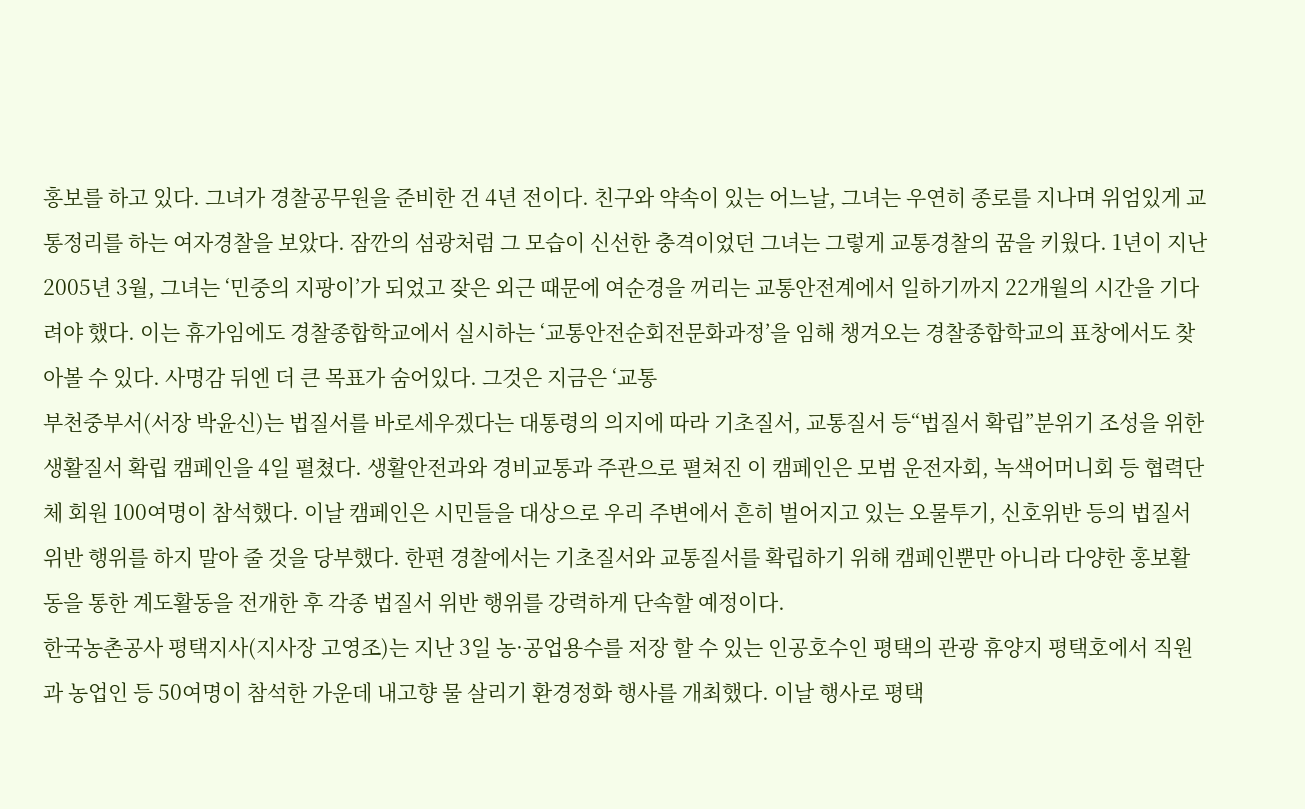홍보를 하고 있다. 그녀가 경찰공무원을 준비한 건 4년 전이다. 친구와 약속이 있는 어느날, 그녀는 우연히 종로를 지나며 위엄있게 교통정리를 하는 여자경찰을 보았다. 잠깐의 섬광처럼 그 모습이 신선한 충격이었던 그녀는 그렇게 교통경찰의 꿈을 키웠다. 1년이 지난 2005년 3월, 그녀는 ‘민중의 지팡이’가 되었고 잦은 외근 때문에 여순경을 꺼리는 교통안전계에서 일하기까지 22개월의 시간을 기다려야 했다. 이는 휴가임에도 경찰종합학교에서 실시하는 ‘교통안전순회전문화과정’을 임해 챙겨오는 경찰종합학교의 표창에서도 찾아볼 수 있다. 사명감 뒤엔 더 큰 목표가 숨어있다. 그것은 지금은 ‘교통
부천중부서(서장 박윤신)는 법질서를 바로세우겠다는 대통령의 의지에 따라 기초질서, 교통질서 등“법질서 확립”분위기 조성을 위한 생활질서 확립 캠페인을 4일 펼쳤다. 생활안전과와 경비교통과 주관으로 펼쳐진 이 캠페인은 모범 운전자회, 녹색어머니회 등 협력단체 회원 100여명이 참석했다. 이날 캠페인은 시민들을 대상으로 우리 주변에서 흔히 벌어지고 있는 오물투기, 신호위반 등의 법질서 위반 행위를 하지 말아 줄 것을 당부했다. 한편 경찰에서는 기초질서와 교통질서를 확립하기 위해 캠페인뿐만 아니라 다양한 홍보활동을 통한 계도활동을 전개한 후 각종 법질서 위반 행위를 강력하게 단속할 예정이다.
한국농촌공사 평택지사(지사장 고영조)는 지난 3일 농·공업용수를 저장 할 수 있는 인공호수인 평택의 관광 휴양지 평택호에서 직원과 농업인 등 50여명이 참석한 가운데 내고향 물 살리기 환경정화 행사를 개최했다. 이날 행사로 평택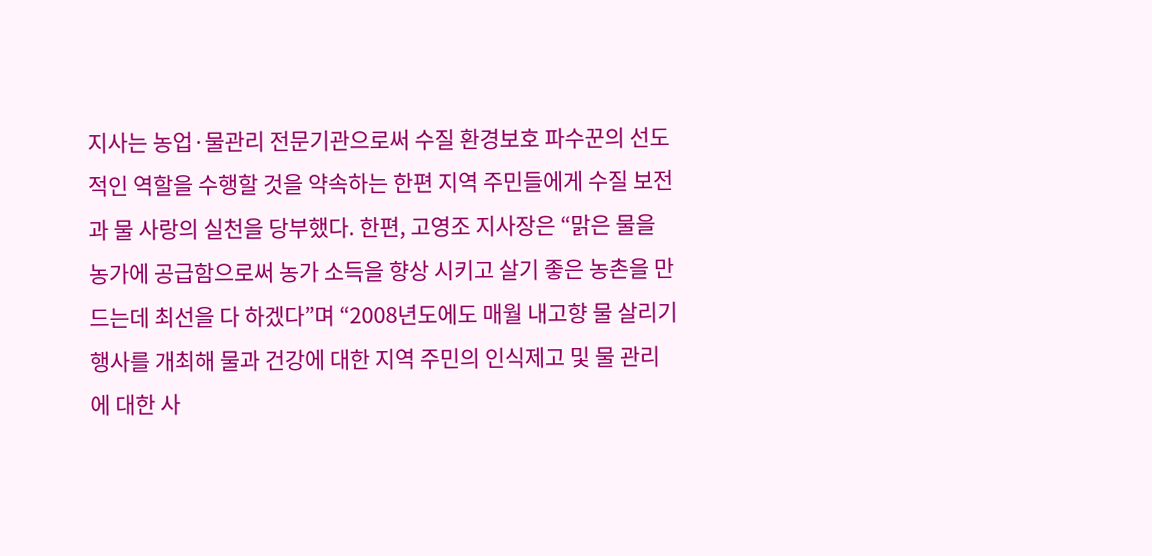지사는 농업·물관리 전문기관으로써 수질 환경보호 파수꾼의 선도적인 역할을 수행할 것을 약속하는 한편 지역 주민들에게 수질 보전과 물 사랑의 실천을 당부했다. 한편, 고영조 지사장은 “맑은 물을 농가에 공급함으로써 농가 소득을 향상 시키고 살기 좋은 농촌을 만드는데 최선을 다 하겠다”며 “2008년도에도 매월 내고향 물 살리기 행사를 개최해 물과 건강에 대한 지역 주민의 인식제고 및 물 관리에 대한 사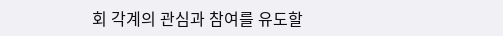회 각계의 관심과 참여를 유도할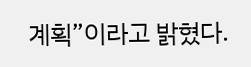계획”이라고 밝혔다.